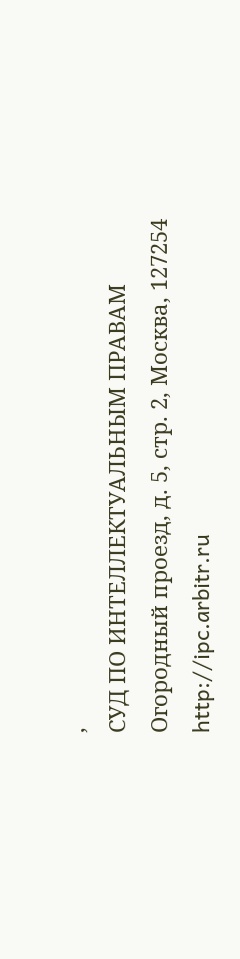,
СУД ПО ИНТЕЛЛЕКТУАЛЬНЫМ ПРАВАМ
Огородный проезд, д. 5, стр. 2, Москва, 127254
http://ipc.arbitr.ru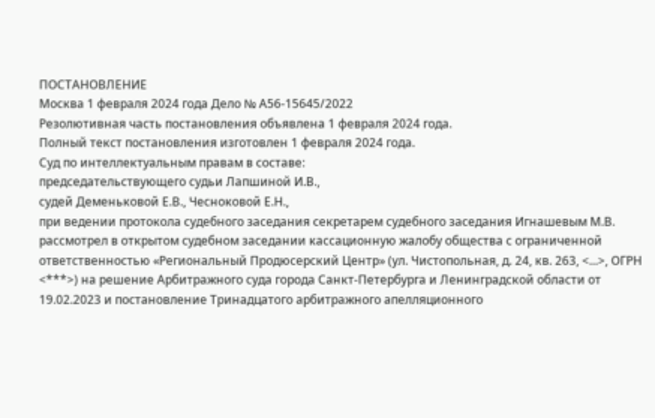ПОСТАНОВЛЕНИЕ
Москва 1 февраля 2024 года Дело № А56-15645/2022
Резолютивная часть постановления объявлена 1 февраля 2024 года.
Полный текст постановления изготовлен 1 февраля 2024 года.
Суд по интеллектуальным правам в составе:
председательствующего судьи Лапшиной И.В.,
судей Деменьковой Е.В., Чесноковой Е.Н.,
при ведении протокола судебного заседания секретарем судебного заседания Игнашевым М.В.
рассмотрел в открытом судебном заседании кассационную жалобу общества с ограниченной ответственностью «Региональный Продюсерский Центр» (ул. Чистопольная, д. 24, кв. 263, <...>, ОГРН <***>) на решение Арбитражного суда города Санкт-Петербурга и Ленинградской области от 19.02.2023 и постановление Тринадцатого арбитражного апелляционного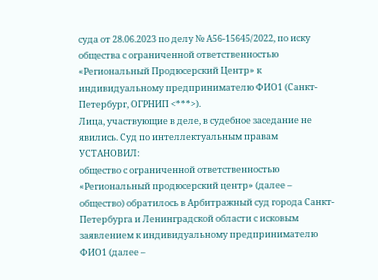суда от 28.06.2023 по делу № А56-15645/2022, по иску общества с ограниченной ответственностью «Региональный Продюсерский Центр» к индивидуальному предпринимателю ФИО1 (Санкт-Петербург, ОГРНИП <***>).
Лица, участвующие в деле, в судебное заседание не явились. Суд по интеллектуальным правам
УСТАНОВИЛ:
общество с ограниченной ответственностью «Региональный продюсерский центр» (далее – общество) обратилось в Арбитражный суд города Санкт-Петербурга и Ленинградской области с исковым заявлением к индивидуальному предпринимателю ФИО1 (далее –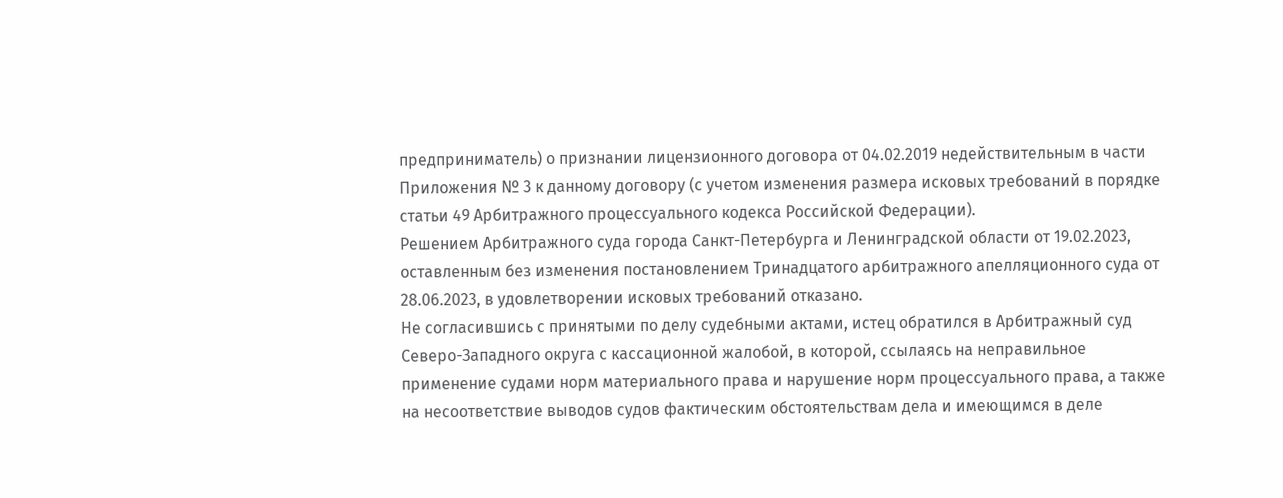предприниматель) о признании лицензионного договора от 04.02.2019 недействительным в части Приложения № 3 к данному договору (с учетом изменения размера исковых требований в порядке статьи 49 Арбитражного процессуального кодекса Российской Федерации).
Решением Арбитражного суда города Санкт-Петербурга и Ленинградской области от 19.02.2023, оставленным без изменения постановлением Тринадцатого арбитражного апелляционного суда от 28.06.2023, в удовлетворении исковых требований отказано.
Не согласившись с принятыми по делу судебными актами, истец обратился в Арбитражный суд Северо-Западного округа с кассационной жалобой, в которой, ссылаясь на неправильное применение судами норм материального права и нарушение норм процессуального права, а также на несоответствие выводов судов фактическим обстоятельствам дела и имеющимся в деле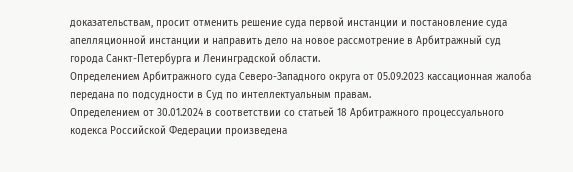доказательствам, просит отменить решение суда первой инстанции и постановление суда апелляционной инстанции и направить дело на новое рассмотрение в Арбитражный суд города Санкт-Петербурга и Ленинградской области.
Определением Арбитражного суда Северо-Западного округа от 05.09.2023 кассационная жалоба передана по подсудности в Суд по интеллектуальным правам.
Определением от 30.01.2024 в соответствии со статьей 18 Арбитражного процессуального кодекса Российской Федерации произведена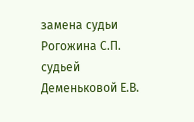замена судьи Рогожина С.П. судьей Деменьковой Е.В.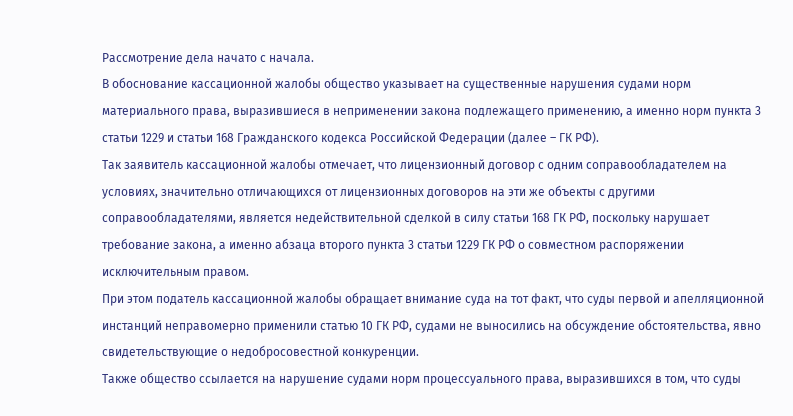Рассмотрение дела начато с начала.
В обоснование кассационной жалобы общество указывает на существенные нарушения судами норм материального права, выразившиеся в неприменении закона подлежащего применению, а именно норм пункта 3 статьи 1229 и статьи 168 Гражданского кодекса Российской Федерации (далее – ГК РФ).
Так заявитель кассационной жалобы отмечает, что лицензионный договор с одним соправообладателем на условиях, значительно отличающихся от лицензионных договоров на эти же объекты с другими соправообладателями, является недействительной сделкой в силу статьи 168 ГК РФ, поскольку нарушает требование закона, а именно абзаца второго пункта 3 статьи 1229 ГК РФ о совместном распоряжении исключительным правом.
При этом податель кассационной жалобы обращает внимание суда на тот факт, что суды первой и апелляционной инстанций неправомерно применили статью 10 ГК РФ, судами не выносились на обсуждение обстоятельства, явно свидетельствующие о недобросовестной конкуренции.
Также общество ссылается на нарушение судами норм процессуального права, выразившихся в том, что суды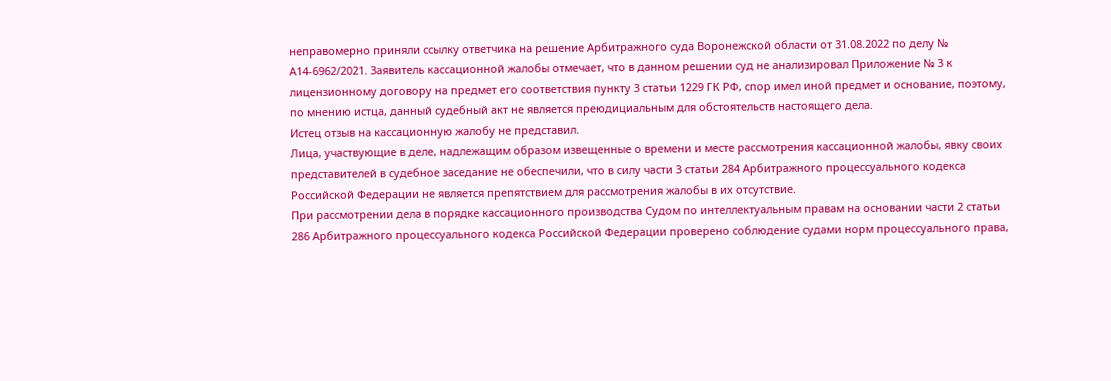неправомерно приняли ссылку ответчика на решение Арбитражного суда Воронежской области от 31.08.2022 по делу № А14-6962/2021. Заявитель кассационной жалобы отмечает, что в данном решении суд не анализировал Приложение № 3 к лицензионному договору на предмет его соответствия пункту 3 статьи 1229 ГК РФ, спор имел иной предмет и основание, поэтому, по мнению истца, данный судебный акт не является преюдициальным для обстоятельств настоящего дела.
Истец отзыв на кассационную жалобу не представил.
Лица, участвующие в деле, надлежащим образом извещенные о времени и месте рассмотрения кассационной жалобы, явку своих представителей в судебное заседание не обеспечили, что в силу части 3 статьи 284 Арбитражного процессуального кодекса Российской Федерации не является препятствием для рассмотрения жалобы в их отсутствие.
При рассмотрении дела в порядке кассационного производства Судом по интеллектуальным правам на основании части 2 статьи 286 Арбитражного процессуального кодекса Российской Федерации проверено соблюдение судами норм процессуального права,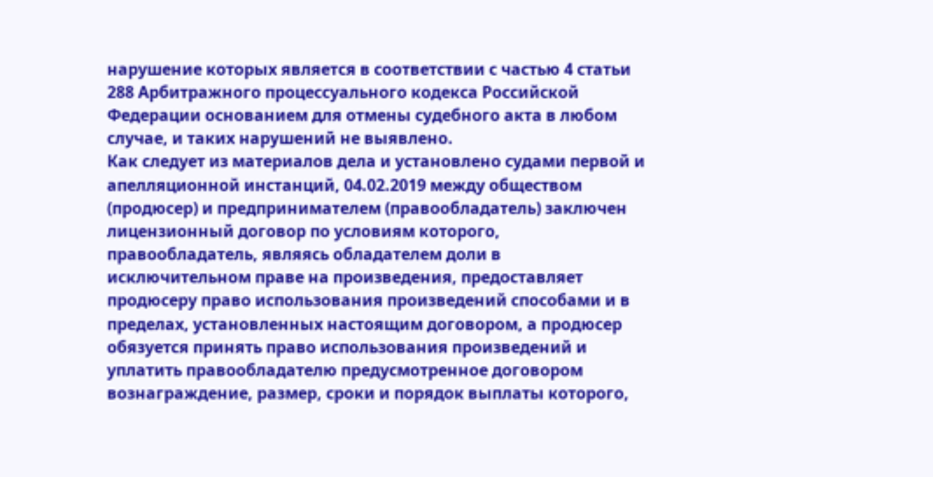нарушение которых является в соответствии с частью 4 статьи 288 Арбитражного процессуального кодекса Российской Федерации основанием для отмены судебного акта в любом случае, и таких нарушений не выявлено.
Как следует из материалов дела и установлено судами первой и апелляционной инстанций, 04.02.2019 между обществом (продюсер) и предпринимателем (правообладатель) заключен лицензионный договор по условиям которого, правообладатель, являясь обладателем доли в исключительном праве на произведения, предоставляет продюсеру право использования произведений способами и в пределах, установленных настоящим договором, а продюсер обязуется принять право использования произведений и уплатить правообладателю предусмотренное договором вознаграждение, размер, сроки и порядок выплаты которого,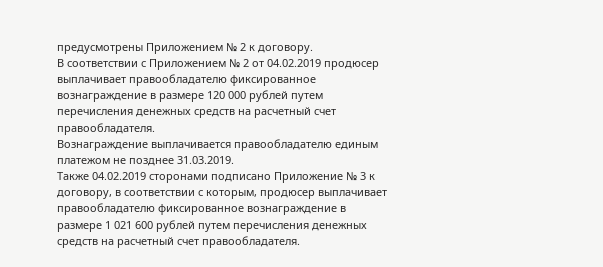предусмотрены Приложением № 2 к договору.
В соответствии с Приложением № 2 от 04.02.2019 продюсер выплачивает правообладателю фиксированное вознаграждение в размере 120 000 рублей путем перечисления денежных средств на расчетный счет правообладателя.
Вознаграждение выплачивается правообладателю единым платежом не позднее 31.03.2019.
Также 04.02.2019 сторонами подписано Приложение № 3 к договору, в соответствии с которым, продюсер выплачивает правообладателю фиксированное вознаграждение в размере 1 021 600 рублей путем перечисления денежных средств на расчетный счет правообладателя.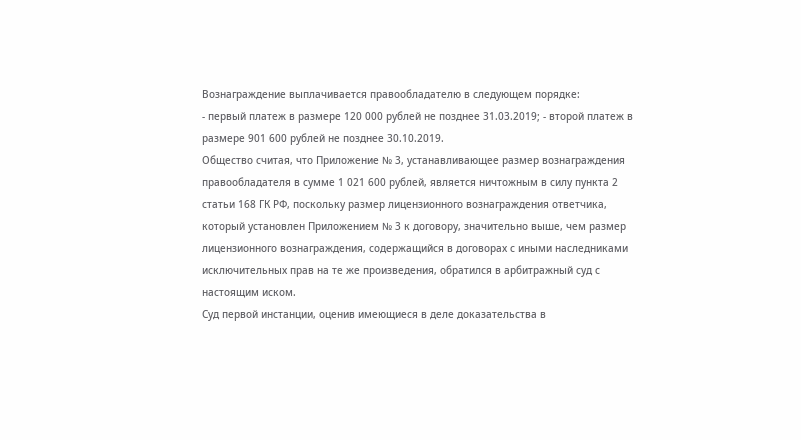Вознаграждение выплачивается правообладателю в следующем порядке:
- первый платеж в размере 120 000 рублей не позднее 31.03.2019; - второй платеж в размере 901 600 рублей не позднее 30.10.2019.
Общество считая, что Приложение № 3, устанавливающее размер вознаграждения правообладателя в сумме 1 021 600 рублей, является ничтожным в силу пункта 2 статьи 168 ГК РФ, поскольку размер лицензионного вознаграждения ответчика, который установлен Приложением № 3 к договору, значительно выше, чем размер лицензионного вознаграждения, содержащийся в договорах с иными наследниками исключительных прав на те же произведения, обратился в арбитражный суд с настоящим иском.
Суд первой инстанции, оценив имеющиеся в деле доказательства в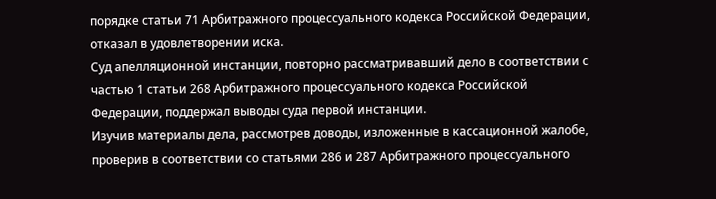порядке статьи 71 Арбитражного процессуального кодекса Российской Федерации, отказал в удовлетворении иска.
Суд апелляционной инстанции, повторно рассматривавший дело в соответствии с частью 1 статьи 268 Арбитражного процессуального кодекса Российской Федерации, поддержал выводы суда первой инстанции.
Изучив материалы дела, рассмотрев доводы, изложенные в кассационной жалобе, проверив в соответствии со статьями 286 и 287 Арбитражного процессуального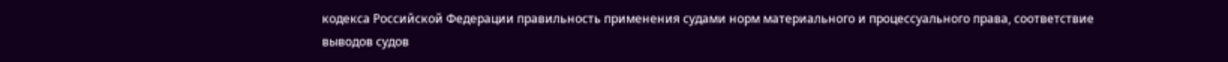кодекса Российской Федерации правильность применения судами норм материального и процессуального права, соответствие
выводов судов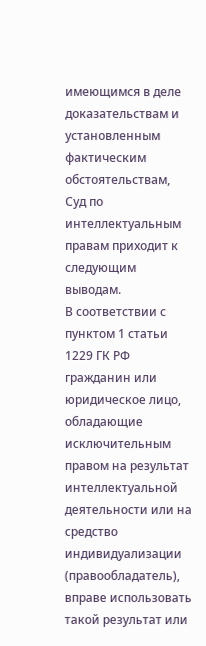имеющимся в деле доказательствам и установленным фактическим обстоятельствам, Суд по интеллектуальным правам приходит к следующим выводам.
В соответствии с пунктом 1 статьи 1229 ГК РФ гражданин или юридическое лицо, обладающие исключительным правом на результат интеллектуальной деятельности или на средство индивидуализации (правообладатель), вправе использовать такой результат или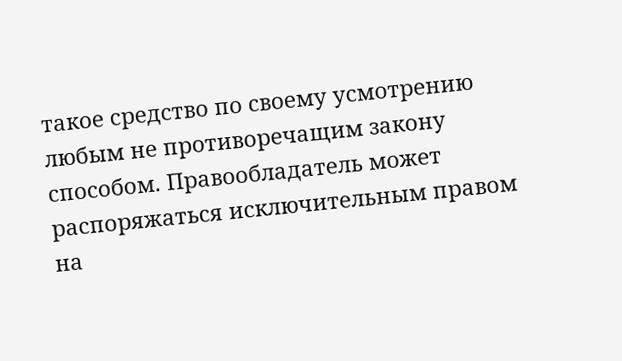такое средство по своему усмотрению любым не противоречащим закону способом. Правообладатель может распоряжаться исключительным правом на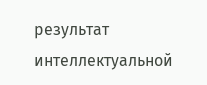результат интеллектуальной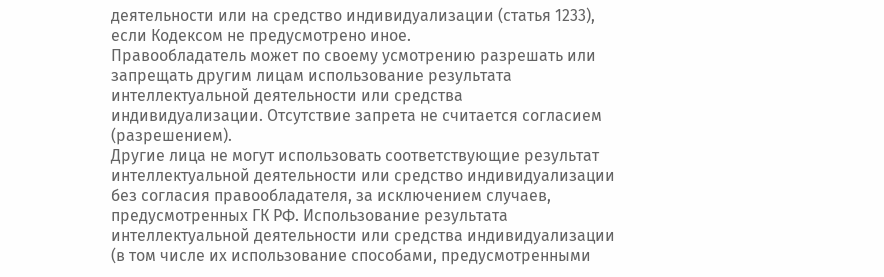деятельности или на средство индивидуализации (статья 1233), если Кодексом не предусмотрено иное.
Правообладатель может по своему усмотрению разрешать или запрещать другим лицам использование результата интеллектуальной деятельности или средства индивидуализации. Отсутствие запрета не считается согласием (разрешением).
Другие лица не могут использовать соответствующие результат интеллектуальной деятельности или средство индивидуализации без согласия правообладателя, за исключением случаев, предусмотренных ГК РФ. Использование результата интеллектуальной деятельности или средства индивидуализации (в том числе их использование способами, предусмотренными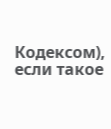Кодексом), если такое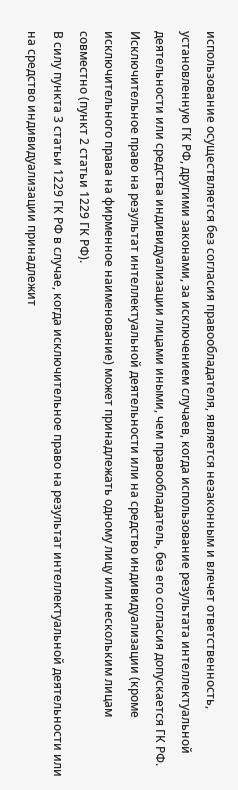использование осуществляется без согласия правообладателя, является незаконным и влечет ответственность, установленную ГК РФ, другими законами, за исключением случаев, когда использование результата интеллектуальной деятельности или средства индивидуализации лицами иными, чем правообладатель, без его согласия допускается ГК РФ.
Исключительное право на результат интеллектуальной деятельности или на средство индивидуализации (кроме исключительного права на фирменное наименование) может принадлежать одному лицу или нескольким лицам совместно (пункт 2 статьи 1229 ГК РФ).
В силу пункта 3 статьи 1229 ГК РФ в случае, когда исключительное право на результат интеллектуальной деятельности или на средство индивидуализации принадлежит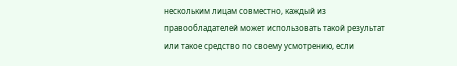нескольким лицам совместно, каждый из правообладателей может использовать такой результат или такое средство по своему усмотрению, если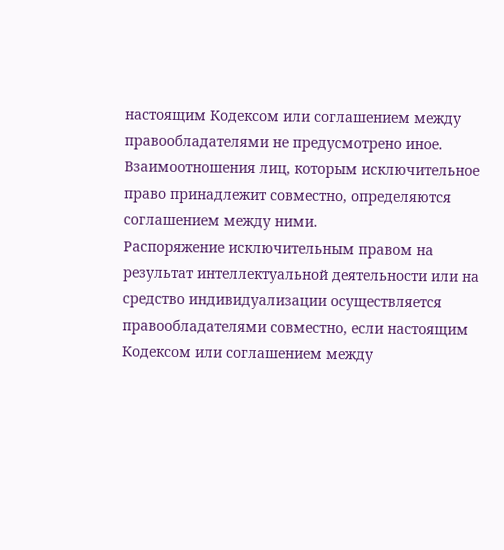настоящим Кодексом или соглашением между правообладателями не предусмотрено иное. Взаимоотношения лиц, которым исключительное право принадлежит совместно, определяются соглашением между ними.
Распоряжение исключительным правом на результат интеллектуальной деятельности или на средство индивидуализации осуществляется правообладателями совместно, если настоящим Кодексом или соглашением между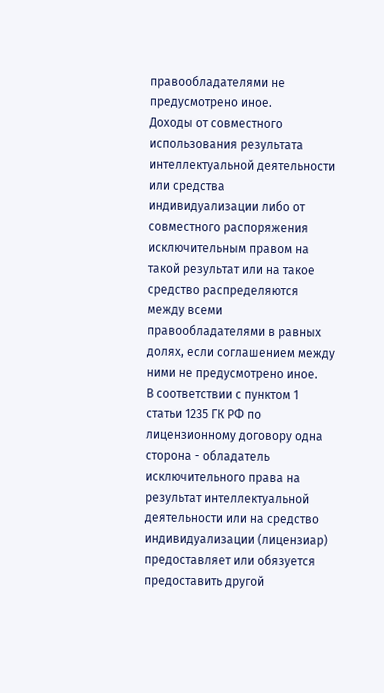правообладателями не предусмотрено иное.
Доходы от совместного использования результата интеллектуальной деятельности или средства индивидуализации либо от совместного распоряжения исключительным правом на такой результат или на такое
средство распределяются между всеми правообладателями в равных долях, если соглашением между ними не предусмотрено иное.
В соответствии с пунктом 1 статьи 1235 ГК РФ по лицензионному договору одна сторона - обладатель исключительного права на результат интеллектуальной деятельности или на средство индивидуализации (лицензиар) предоставляет или обязуется предоставить другой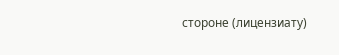стороне (лицензиату)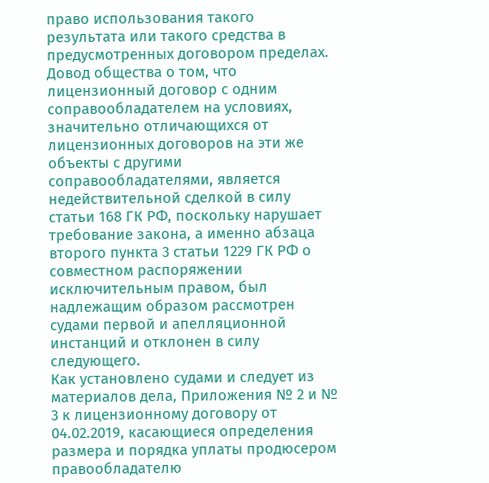право использования такого результата или такого средства в предусмотренных договором пределах.
Довод общества о том, что лицензионный договор с одним соправообладателем на условиях, значительно отличающихся от лицензионных договоров на эти же объекты с другими соправообладателями, является недействительной сделкой в силу статьи 168 ГК РФ, поскольку нарушает требование закона, а именно абзаца второго пункта 3 статьи 1229 ГК РФ о совместном распоряжении исключительным правом, был надлежащим образом рассмотрен судами первой и апелляционной инстанций и отклонен в силу следующего.
Как установлено судами и следует из материалов дела, Приложения № 2 и № 3 к лицензионному договору от 04.02.2019, касающиеся определения размера и порядка уплаты продюсером правообладателю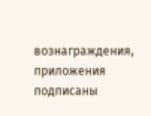вознаграждения, приложения подписаны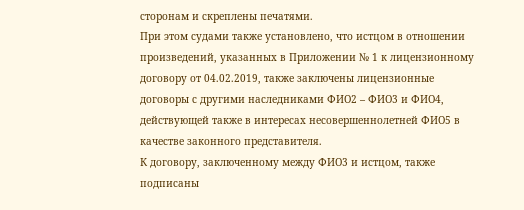сторонам и скреплены печатями.
При этом судами также установлено, что истцом в отношении произведений, указанных в Приложении № 1 к лицензионному договору от 04.02.2019, также заключены лицензионные договоры с другими наследниками ФИО2 – ФИО3 и ФИО4, действующей также в интересах несовершеннолетней ФИО5 в качестве законного представителя.
К договору, заключенному между ФИО3 и истцом, также подписаны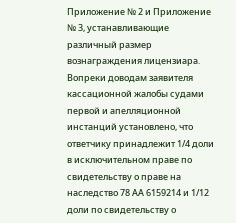Приложение № 2 и Приложение № 3, устанавливающие различный размер вознаграждения лицензиара.
Вопреки доводам заявителя кассационной жалобы судами первой и апелляционной инстанций установлено, что ответчику принадлежит 1/4 доли в исключительном праве по свидетельству о праве на наследство 78 АА 6159214 и 1/12 доли по свидетельству о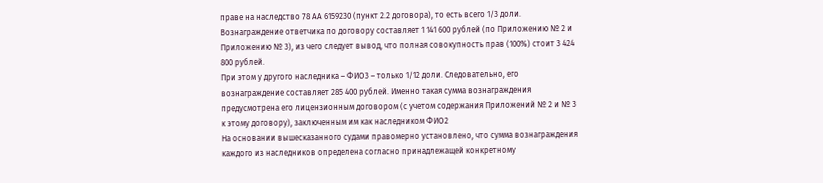праве на наследство 78 АА 6159230 (пункт 2.2 договора), то есть всего 1/3 доли. Вознаграждение ответчика по договору составляет 1 141 600 рублей (по Приложению № 2 и Приложению № 3), из чего следует вывод, что полная совокупность прав (100%) стоит 3 424 800 рублей.
При этом у другого наследника – ФИО3 – только 1/12 доли. Следовательно, его вознаграждение составляет 285 400 рублей. Именно такая сумма вознаграждения предусмотрена его лицензионным договором (с учетом содержания Приложений № 2 и № 3 к этому договору), заключенным им как наследником ФИО2
На основании вышесказанного судами правомерно установлено, что сумма вознаграждения каждого из наследников определена согласно принадлежащей конкретному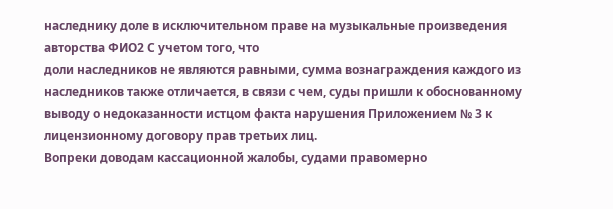наследнику доле в исключительном праве на музыкальные произведения авторства ФИО2 С учетом того, что
доли наследников не являются равными, сумма вознаграждения каждого из наследников также отличается, в связи с чем, суды пришли к обоснованному выводу о недоказанности истцом факта нарушения Приложением № 3 к лицензионному договору прав третьих лиц.
Вопреки доводам кассационной жалобы, судами правомерно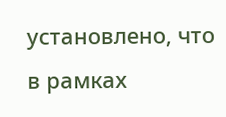установлено, что в рамках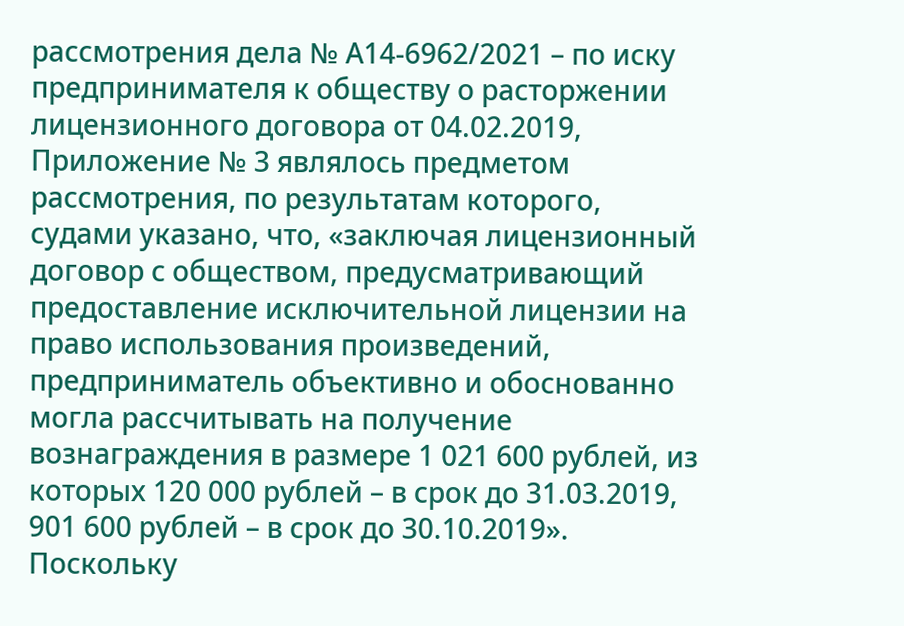рассмотрения дела № А14-6962/2021 – по иску предпринимателя к обществу о расторжении лицензионного договора от 04.02.2019, Приложение № 3 являлось предметом рассмотрения, по результатам которого, судами указано, что, «заключая лицензионный договор с обществом, предусматривающий предоставление исключительной лицензии на право использования произведений, предприниматель объективно и обоснованно могла рассчитывать на получение вознаграждения в размере 1 021 600 рублей, из которых 120 000 рублей – в срок до 31.03.2019, 901 600 рублей – в срок до 30.10.2019».
Поскольку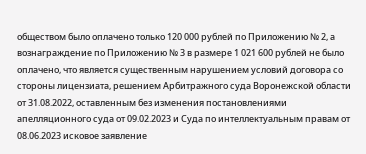обществом было оплачено только 120 000 рублей по Приложению № 2, а вознаграждение по Приложению № 3 в размере 1 021 600 рублей не было оплачено, что является существенным нарушением условий договора со стороны лицензиата, решением Арбитражного суда Воронежской области от 31.08.2022, оставленным без изменения постановлениями апелляционного суда от 09.02.2023 и Суда по интеллектуальным правам от 08.06.2023 исковое заявление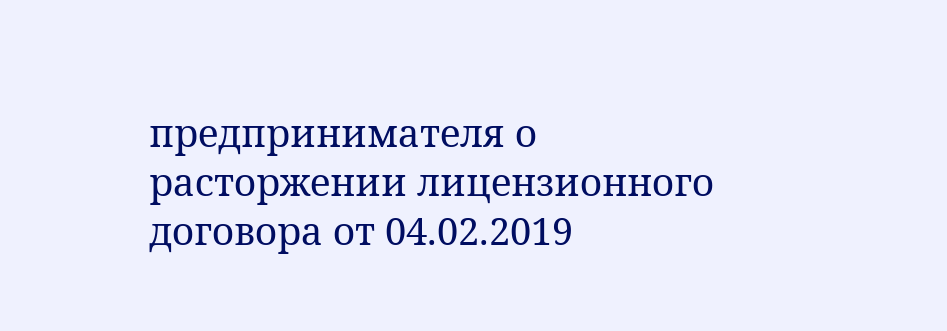предпринимателя о расторжении лицензионного договора от 04.02.2019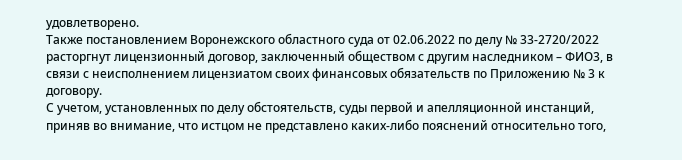удовлетворено.
Также постановлением Воронежского областного суда от 02.06.2022 по делу № 33-2720/2022 расторгнут лицензионный договор, заключенный обществом с другим наследником – ФИО3, в связи с неисполнением лицензиатом своих финансовых обязательств по Приложению № 3 к договору.
С учетом, установленных по делу обстоятельств, суды первой и апелляционной инстанций, приняв во внимание, что истцом не представлено каких-либо пояснений относительно того,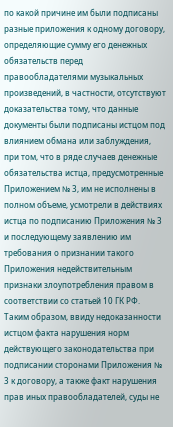по какой причине им были подписаны разные приложения к одному договору, определяющие сумму его денежных обязательств перед правообладателями музыкальных произведений, в частности, отсутствуют доказательства тому, что данные документы были подписаны истцом под влиянием обмана или заблуждения, при том, что в ряде случаев денежные обязательства истца, предусмотренные Приложением № 3, им не исполнены в полном объеме, усмотрели в действиях истца по подписанию Приложения № 3 и последующему заявлению им требования о признании такого Приложения недействительным признаки злоупотребления правом в соответствии со статьей 10 ГК РФ.
Таким образом, ввиду недоказанности истцом факта нарушения норм действующего законодательства при подписании сторонами Приложения № 3 к договору, а также факт нарушения прав иных правообладателей, суды не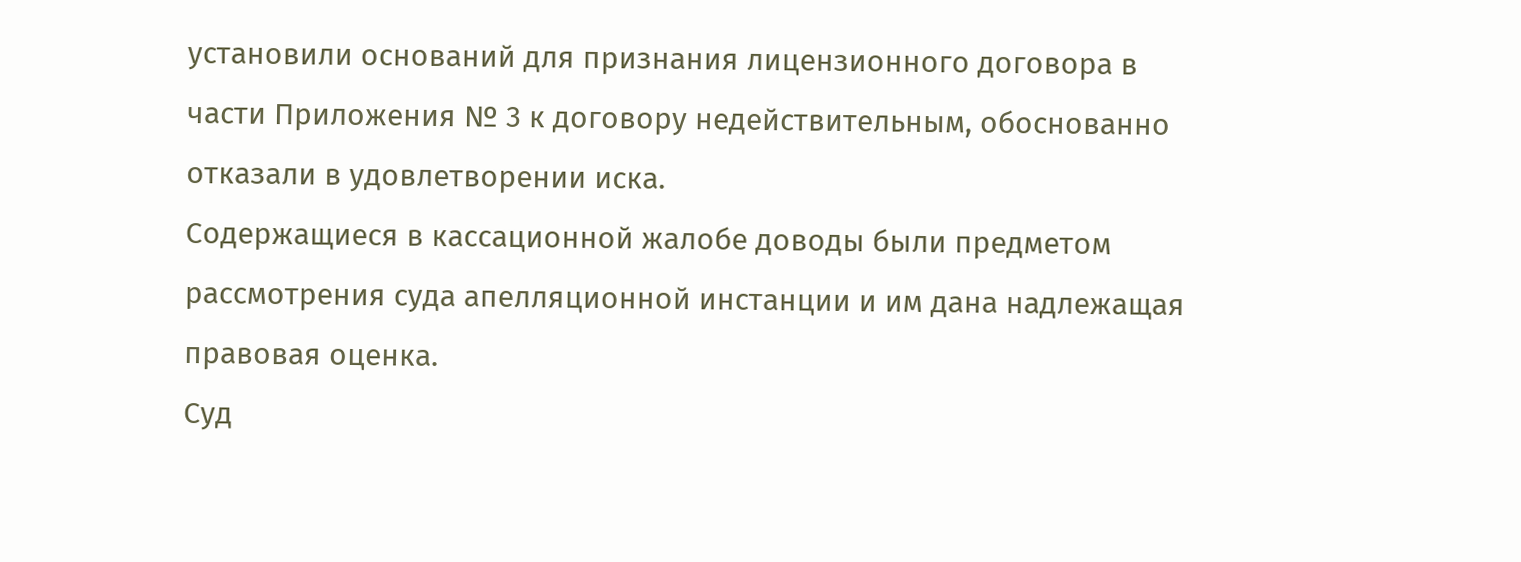установили оснований для признания лицензионного договора в части Приложения № 3 к договору недействительным, обоснованно отказали в удовлетворении иска.
Содержащиеся в кассационной жалобе доводы были предметом рассмотрения суда апелляционной инстанции и им дана надлежащая правовая оценка.
Суд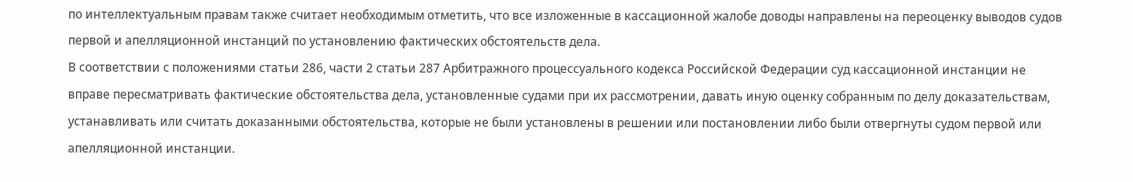по интеллектуальным правам также считает необходимым отметить, что все изложенные в кассационной жалобе доводы направлены на переоценку выводов судов первой и апелляционной инстанций по установлению фактических обстоятельств дела.
В соответствии с положениями статьи 286, части 2 статьи 287 Арбитражного процессуального кодекса Российской Федерации суд кассационной инстанции не вправе пересматривать фактические обстоятельства дела, установленные судами при их рассмотрении, давать иную оценку собранным по делу доказательствам, устанавливать или считать доказанными обстоятельства, которые не были установлены в решении или постановлении либо были отвергнуты судом первой или апелляционной инстанции.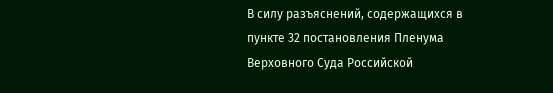В силу разъяснений, содержащихся в пункте 32 постановления Пленума Верховного Суда Российской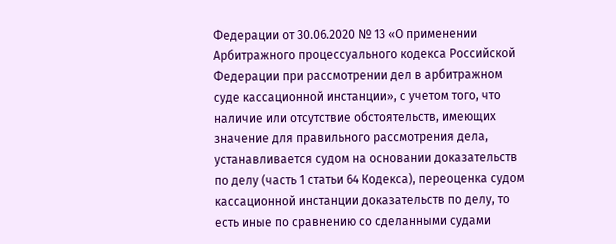Федерации от 30.06.2020 № 13 «О применении Арбитражного процессуального кодекса Российской Федерации при рассмотрении дел в арбитражном суде кассационной инстанции», с учетом того, что наличие или отсутствие обстоятельств, имеющих значение для правильного рассмотрения дела, устанавливается судом на основании доказательств по делу (часть 1 статьи 64 Кодекса), переоценка судом кассационной инстанции доказательств по делу, то есть иные по сравнению со сделанными судами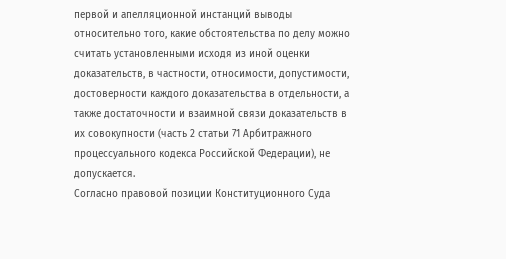первой и апелляционной инстанций выводы относительно того, какие обстоятельства по делу можно считать установленными исходя из иной оценки доказательств, в частности, относимости, допустимости, достоверности каждого доказательства в отдельности, а также достаточности и взаимной связи доказательств в их совокупности (часть 2 статьи 71 Арбитражного процессуального кодекса Российской Федерации), не допускается.
Согласно правовой позиции Конституционного Суда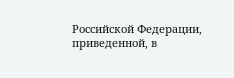Российской Федерации, приведенной, в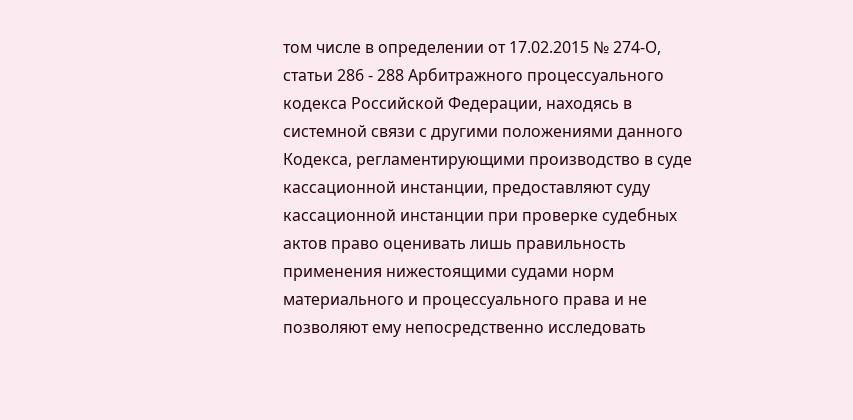том числе в определении от 17.02.2015 № 274-О, статьи 286 - 288 Арбитражного процессуального кодекса Российской Федерации, находясь в системной связи с другими положениями данного Кодекса, регламентирующими производство в суде кассационной инстанции, предоставляют суду кассационной инстанции при проверке судебных актов право оценивать лишь правильность применения нижестоящими судами норм материального и процессуального права и не позволяют ему непосредственно исследовать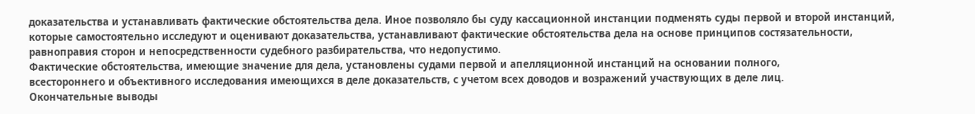доказательства и устанавливать фактические обстоятельства дела. Иное позволяло бы суду кассационной инстанции подменять суды первой и второй инстанций, которые самостоятельно исследуют и оценивают доказательства, устанавливают фактические обстоятельства дела на основе принципов состязательности, равноправия сторон и непосредственности судебного разбирательства, что недопустимо.
Фактические обстоятельства, имеющие значение для дела, установлены судами первой и апелляционной инстанций на основании полного,
всестороннего и объективного исследования имеющихся в деле доказательств, с учетом всех доводов и возражений участвующих в деле лиц.
Окончательные выводы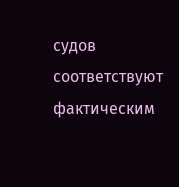судов соответствуют фактическим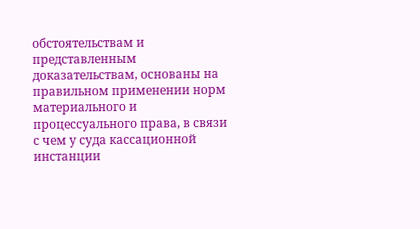обстоятельствам и представленным доказательствам, основаны на правильном применении норм материального и процессуального права, в связи с чем у суда кассационной инстанции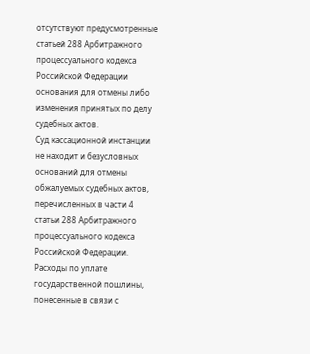отсутствуют предусмотренные статьей 288 Арбитражного процессуального кодекса Российской Федерации основания для отмены либо изменения принятых по делу судебных актов.
Суд кассационной инстанции не находит и безусловных оснований для отмены обжалуемых судебных актов, перечисленных в части 4 статьи 288 Арбитражного процессуального кодекса Российской Федерации.
Расходы по уплате государственной пошлины, понесенные в связи с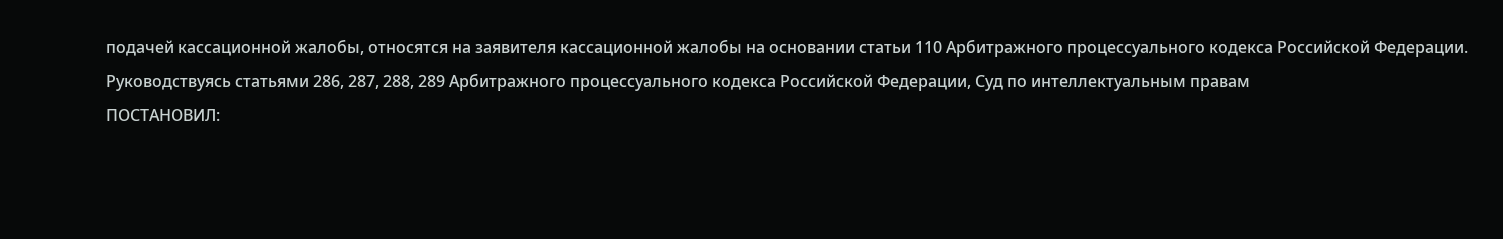подачей кассационной жалобы, относятся на заявителя кассационной жалобы на основании статьи 110 Арбитражного процессуального кодекса Российской Федерации.
Руководствуясь статьями 286, 287, 288, 289 Арбитражного процессуального кодекса Российской Федерации, Суд по интеллектуальным правам
ПОСТАНОВИЛ: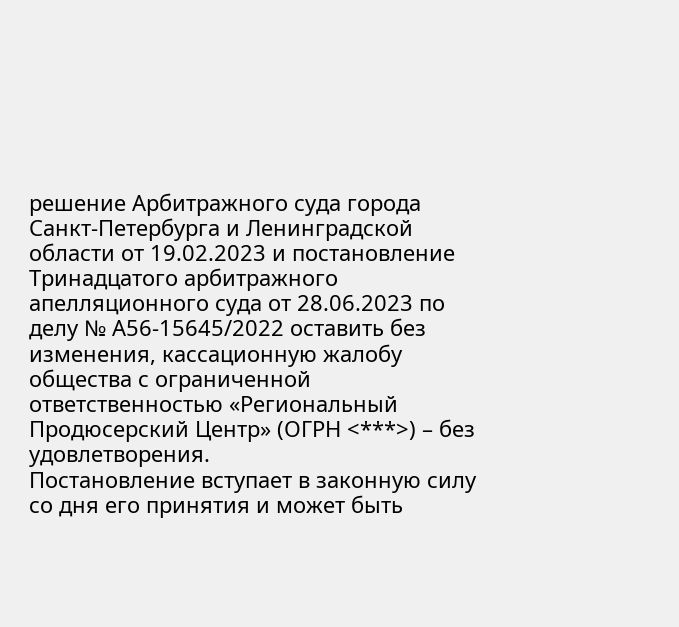решение Арбитражного суда города Санкт-Петербурга и Ленинградской области от 19.02.2023 и постановление Тринадцатого арбитражного апелляционного суда от 28.06.2023 по делу № А56-15645/2022 оставить без изменения, кассационную жалобу общества с ограниченной ответственностью «Региональный Продюсерский Центр» (ОГРН <***>) – без удовлетворения.
Постановление вступает в законную силу со дня его принятия и может быть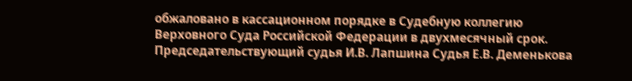обжаловано в кассационном порядке в Судебную коллегию Верховного Суда Российской Федерации в двухмесячный срок.
Председательствующий судья И.В. Лапшина Судья Е.В. Деменькова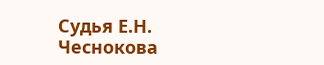Судья Е.Н. Чеснокова